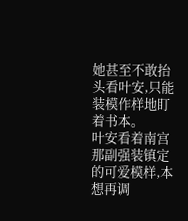她甚至不敢抬头看叶安,只能装模作样地盯着书本。
叶安看着南宫那副强装镇定的可爱模样,本想再调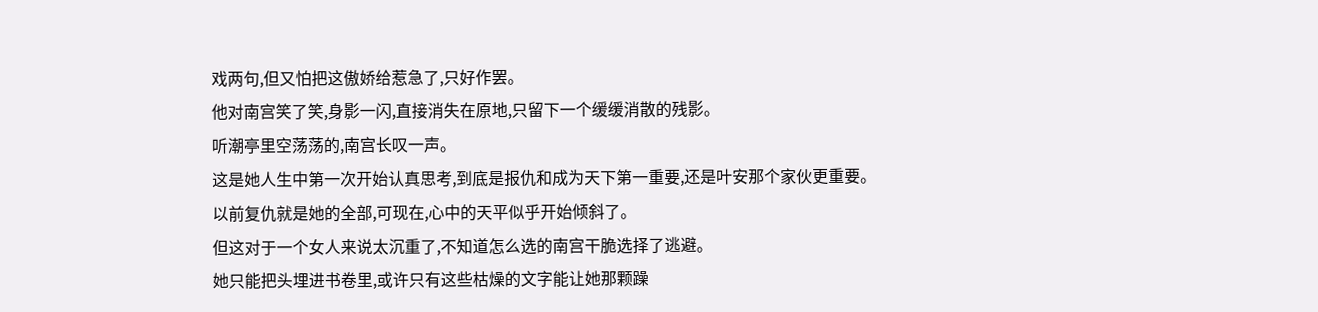戏两句,但又怕把这傲娇给惹急了,只好作罢。
他对南宫笑了笑,身影一闪,直接消失在原地,只留下一个缓缓消散的残影。
听潮亭里空荡荡的,南宫长叹一声。
这是她人生中第一次开始认真思考,到底是报仇和成为天下第一重要,还是叶安那个家伙更重要。
以前复仇就是她的全部,可现在,心中的天平似乎开始倾斜了。
但这对于一个女人来说太沉重了,不知道怎么选的南宫干脆选择了逃避。
她只能把头埋进书卷里,或许只有这些枯燥的文字能让她那颗躁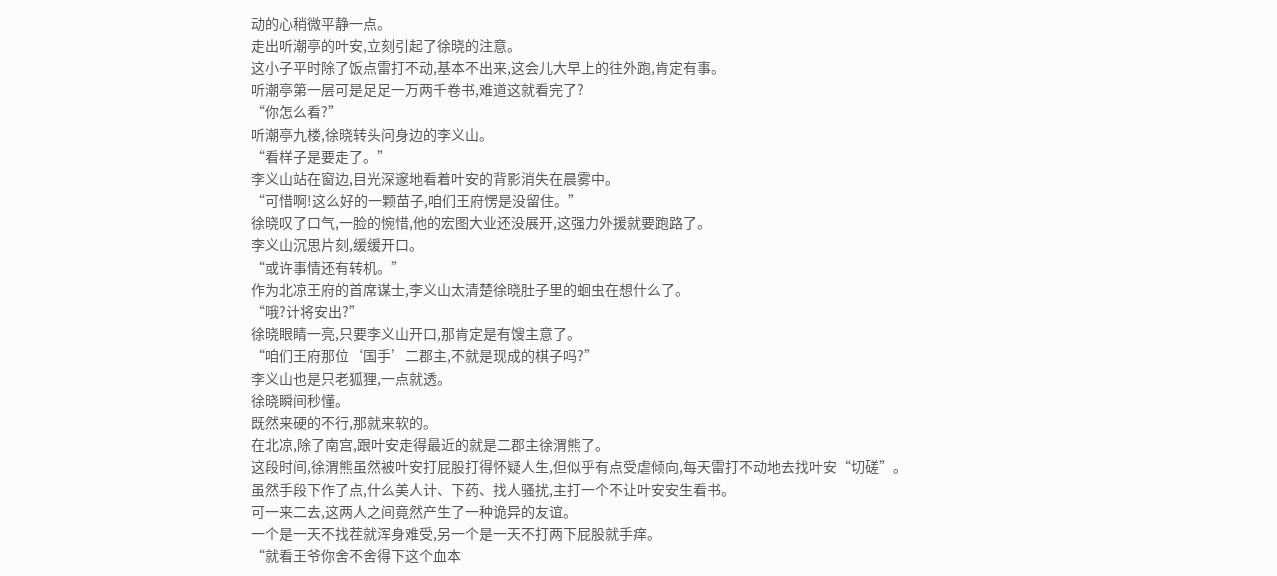动的心稍微平静一点。
走出听潮亭的叶安,立刻引起了徐晓的注意。
这小子平时除了饭点雷打不动,基本不出来,这会儿大早上的往外跑,肯定有事。
听潮亭第一层可是足足一万两千卷书,难道这就看完了?
“你怎么看?”
听潮亭九楼,徐晓转头问身边的李义山。
“看样子是要走了。”
李义山站在窗边,目光深邃地看着叶安的背影消失在晨雾中。
“可惜啊!这么好的一颗苗子,咱们王府愣是没留住。”
徐晓叹了口气,一脸的惋惜,他的宏图大业还没展开,这强力外援就要跑路了。
李义山沉思片刻,缓缓开口。
“或许事情还有转机。”
作为北凉王府的首席谋士,李义山太清楚徐晓肚子里的蛔虫在想什么了。
“哦?计将安出?”
徐晓眼睛一亮,只要李义山开口,那肯定是有馊主意了。
“咱们王府那位‘国手’二郡主,不就是现成的棋子吗?”
李义山也是只老狐狸,一点就透。
徐晓瞬间秒懂。
既然来硬的不行,那就来软的。
在北凉,除了南宫,跟叶安走得最近的就是二郡主徐渭熊了。
这段时间,徐渭熊虽然被叶安打屁股打得怀疑人生,但似乎有点受虐倾向,每天雷打不动地去找叶安“切磋”。
虽然手段下作了点,什么美人计、下药、找人骚扰,主打一个不让叶安安生看书。
可一来二去,这两人之间竟然产生了一种诡异的友谊。
一个是一天不找茬就浑身难受,另一个是一天不打两下屁股就手痒。
“就看王爷你舍不舍得下这个血本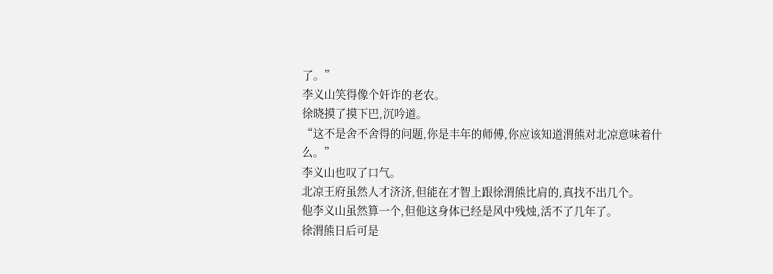了。”
李义山笑得像个奸诈的老农。
徐晓摸了摸下巴,沉吟道。
“这不是舍不舍得的问题,你是丰年的师傅,你应该知道渭熊对北凉意味着什么。”
李义山也叹了口气。
北凉王府虽然人才济济,但能在才智上跟徐渭熊比肩的,真找不出几个。
他李义山虽然算一个,但他这身体已经是风中残烛,活不了几年了。
徐渭熊日后可是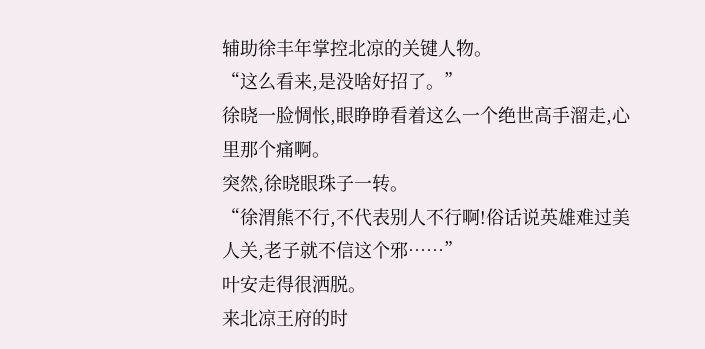辅助徐丰年掌控北凉的关键人物。
“这么看来,是没啥好招了。”
徐晓一脸惆怅,眼睁睁看着这么一个绝世高手溜走,心里那个痛啊。
突然,徐晓眼珠子一转。
“徐渭熊不行,不代表别人不行啊!俗话说英雄难过美人关,老子就不信这个邪……”
叶安走得很洒脱。
来北凉王府的时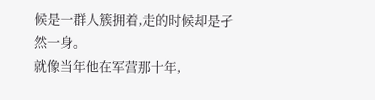候是一群人簇拥着,走的时候却是孑然一身。
就像当年他在军营那十年,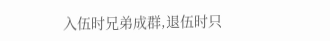入伍时兄弟成群,退伍时只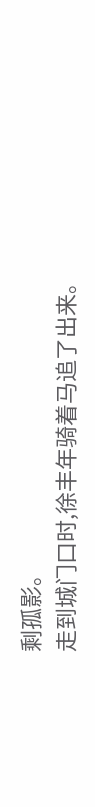剩孤影。
走到城门口时,徐丰年骑着马追了出来。